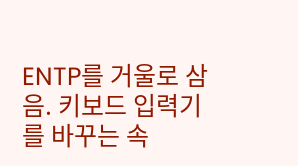ENTP를 거울로 삼음. 키보드 입력기를 바꾸는 속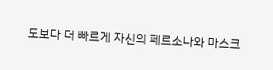도보다 더 빠르게 자신의 페르소나와 마스크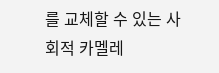를 교체할 수 있는 사회적 카멜레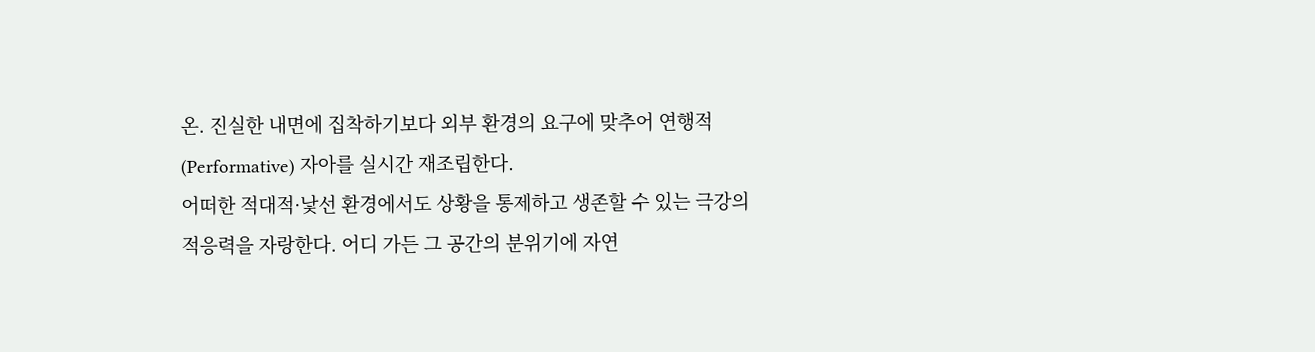온. 진실한 내면에 집착하기보다 외부 환경의 요구에 맞추어 연행적(Performative) 자아를 실시간 재조립한다.
어떠한 적대적·낯선 환경에서도 상황을 통제하고 생존할 수 있는 극강의 적응력을 자랑한다. 어디 가든 그 공간의 분위기에 자연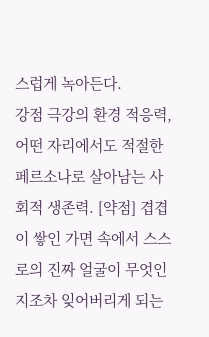스럽게 녹아든다.
강점 극강의 환경 적응력, 어떤 자리에서도 적절한 페르소나로 살아남는 사회적 생존력. [약점] 겹겹이 쌓인 가면 속에서 스스로의 진짜 얼굴이 무엇인지조차 잊어버리게 되는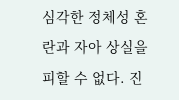심각한 정체성 혼란과 자아 상실을 피할 수 없다. 진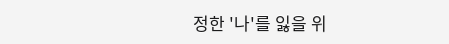정한 '나'를 잃을 위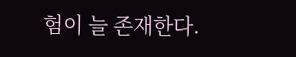험이 늘 존재한다.